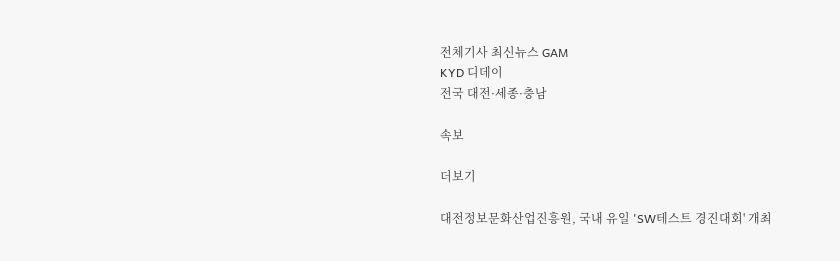전체기사 최신뉴스 GAM
KYD 디데이
전국 대전·세종·충남

속보

더보기

대전정보문화산업진흥원, 국내 유일 'SW테스트 경진대회' 개최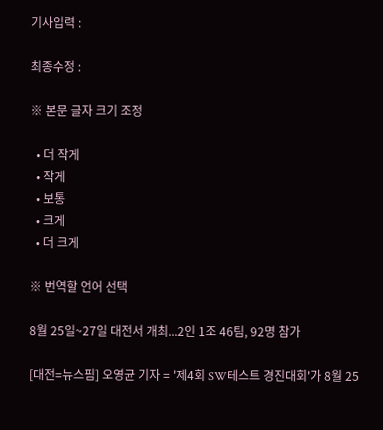기사입력 :

최종수정 :

※ 본문 글자 크기 조정

  • 더 작게
  • 작게
  • 보통
  • 크게
  • 더 크게

※ 번역할 언어 선택

8월 25일~27일 대전서 개최...2인 1조 46팀, 92명 참가

[대전=뉴스핌] 오영균 기자 = '제4회 SW테스트 경진대회'가 8월 25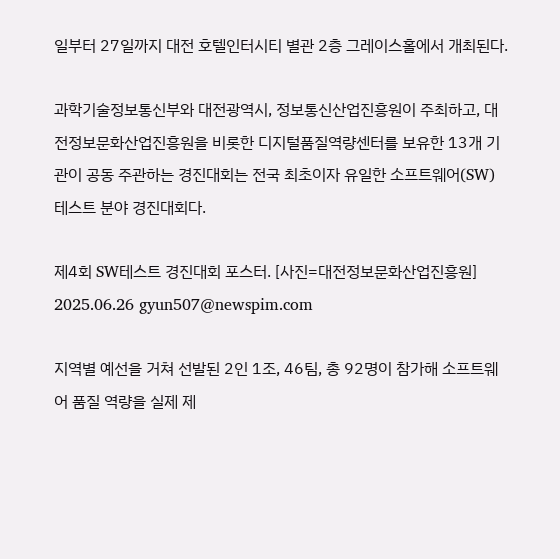일부터 27일까지 대전 호텔인터시티 별관 2층 그레이스홀에서 개최된다.

과학기술정보통신부와 대전광역시, 정보통신산업진흥원이 주최하고, 대전정보문화산업진흥원을 비롯한 디지털품질역량센터를 보유한 13개 기관이 공동 주관하는 경진대회는 전국 최초이자 유일한 소프트웨어(SW) 테스트 분야 경진대회다.

제4회 SW테스트 경진대회 포스터. [사진=대전정보문화산업진흥원] 2025.06.26 gyun507@newspim.com

지역별 예선을 거쳐 선발된 2인 1조, 46팀, 총 92명이 참가해 소프트웨어 품질 역량을 실제 제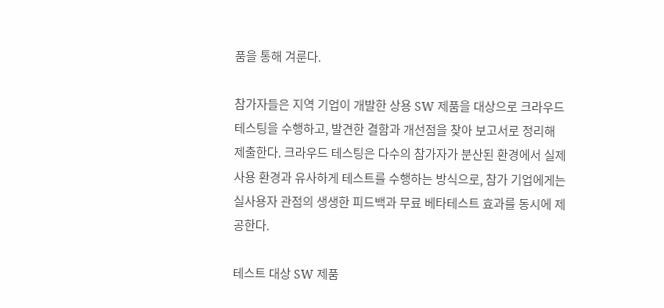품을 통해 겨룬다.

참가자들은 지역 기업이 개발한 상용 SW 제품을 대상으로 크라우드 테스팅을 수행하고, 발견한 결함과 개선점을 찾아 보고서로 정리해 제출한다. 크라우드 테스팅은 다수의 참가자가 분산된 환경에서 실제 사용 환경과 유사하게 테스트를 수행하는 방식으로, 참가 기업에게는 실사용자 관점의 생생한 피드백과 무료 베타테스트 효과를 동시에 제공한다.

테스트 대상 SW 제품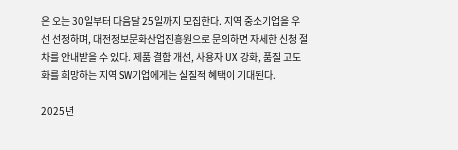은 오는 30일부터 다음달 25일까지 모집한다. 지역 중소기업을 우선 선정하며, 대전정보문화산업진흥원으로 문의하면 자세한 신청 절차를 안내받을 수 있다. 제품 결함 개선, 사용자 UX 강화, 품질 고도화를 희망하는 지역 SW기업에게는 실질적 혜택이 기대된다.

2025년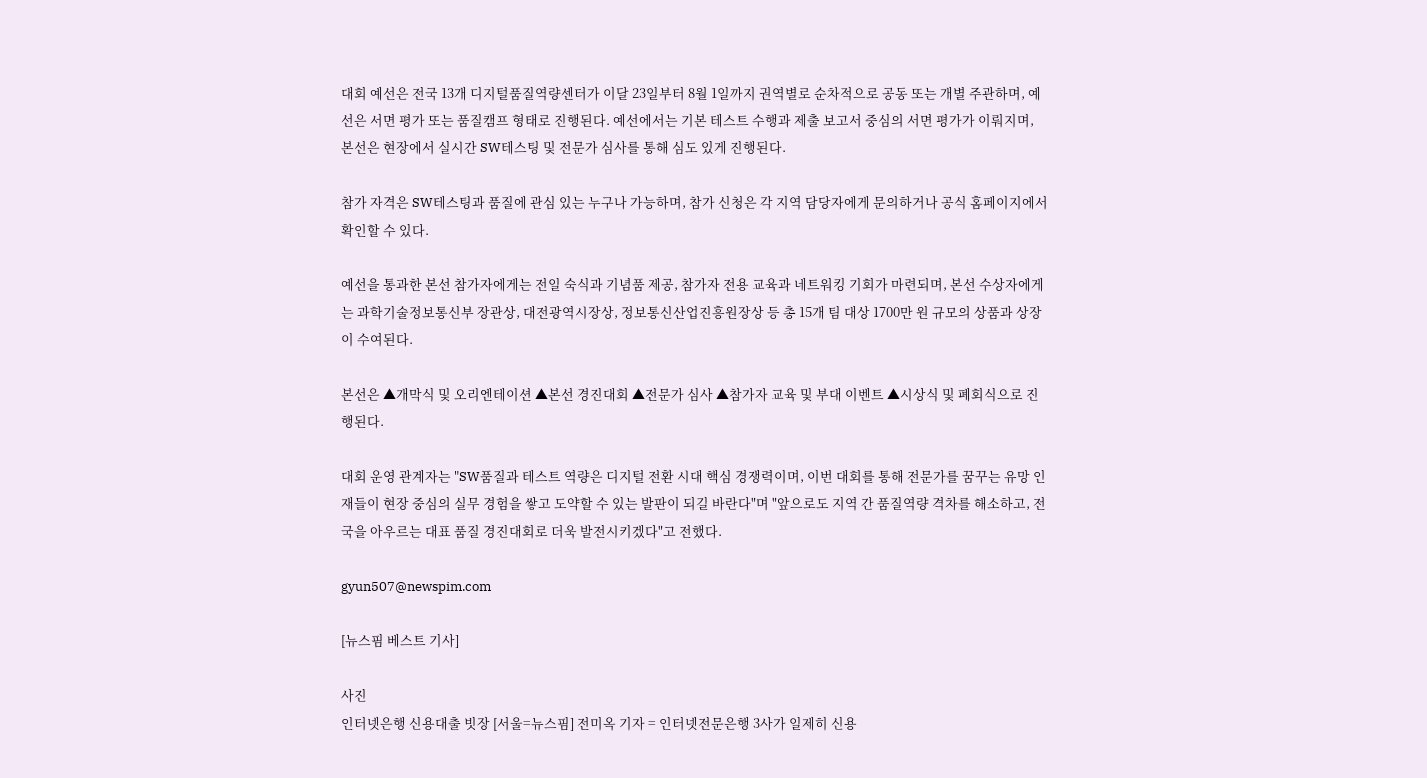대회 예선은 전국 13개 디지털품질역량센터가 이달 23일부터 8월 1일까지 권역별로 순차적으로 공동 또는 개별 주관하며, 예선은 서면 평가 또는 품질캠프 형태로 진행된다. 예선에서는 기본 테스트 수행과 제출 보고서 중심의 서면 평가가 이뤄지며, 본선은 현장에서 실시간 SW테스팅 및 전문가 심사를 통해 심도 있게 진행된다.

참가 자격은 SW테스팅과 품질에 관심 있는 누구나 가능하며, 참가 신청은 각 지역 담당자에게 문의하거나 공식 홈페이지에서 확인할 수 있다.

예선을 통과한 본선 참가자에게는 전일 숙식과 기념품 제공, 참가자 전용 교육과 네트워킹 기회가 마련되며, 본선 수상자에게는 과학기술정보통신부 장관상, 대전광역시장상, 정보통신산업진흥원장상 등 총 15개 팀 대상 1700만 원 규모의 상품과 상장이 수여된다.

본선은 ▲개막식 및 오리엔테이션 ▲본선 경진대회 ▲전문가 심사 ▲참가자 교육 및 부대 이벤트 ▲시상식 및 폐회식으로 진행된다.

대회 운영 관계자는 "SW품질과 테스트 역량은 디지털 전환 시대 핵심 경쟁력이며, 이번 대회를 통해 전문가를 꿈꾸는 유망 인재들이 현장 중심의 실무 경험을 쌓고 도약할 수 있는 발판이 되길 바란다"며 "앞으로도 지역 간 품질역량 격차를 해소하고, 전국을 아우르는 대표 품질 경진대회로 더욱 발전시키겠다"고 전했다.

gyun507@newspim.com

[뉴스핌 베스트 기사]

사진
인터넷은행 신용대출 빗장 [서울=뉴스핌] 전미옥 기자 = 인터넷전문은행 3사가 일제히 신용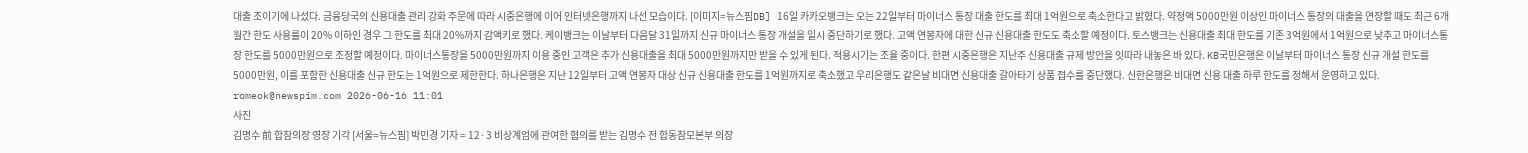대출 조이기에 나섰다. 금융당국의 신용대출 관리 강화 주문에 따라 시중은행에 이어 인터넷은행까지 나선 모습이다. [이미지=뉴스핌DB] 16일 카카오뱅크는 오는 22일부터 마이너스 통장 대출 한도를 최대 1억원으로 축소한다고 밝혔다. 약정액 5000만원 이상인 마이너스 통장의 대출을 연장할 때도 최근 6개월간 한도 사용률이 20% 이하인 경우 그 한도를 최대 20%까지 감액키로 했다. 케이뱅크는 이날부터 다음달 31일까지 신규 마이너스 통장 개설을 일시 중단하기로 했다. 고액 연봉자에 대한 신규 신용대출 한도도 축소할 예정이다. 토스뱅크는 신용대출 최대 한도를 기존 3억원에서 1억원으로 낮추고 마이너스통장 한도를 5000만원으로 조정할 예정이다. 마이너스통장을 5000만원까지 이용 중인 고객은 추가 신용대출을 최대 5000만원까지만 받을 수 있게 된다. 적용시기는 조율 중이다. 한편 시중은행은 지난주 신용대출 규제 방안을 잇따라 내놓은 바 있다. KB국민은행은 이날부터 마이너스 통장 신규 개설 한도를 5000만원, 이를 포함한 신용대출 신규 한도는 1억원으로 제한한다. 하나은행은 지난 12일부터 고액 연봉자 대상 신규 신용대출 한도를 1억원까지로 축소했고 우리은행도 같은날 비대면 신용대출 갈아타기 상품 접수를 중단했다. 신한은행은 비대면 신용 대출 하루 한도를 정해서 운영하고 있다. romeok@newspim.com 2026-06-16 11:01
사진
김명수 前 합참의장 영장 기각 [서울=뉴스핌] 박민경 기자 = 12·3 비상계엄에 관여한 혐의를 받는 김명수 전 합동참모본부 의장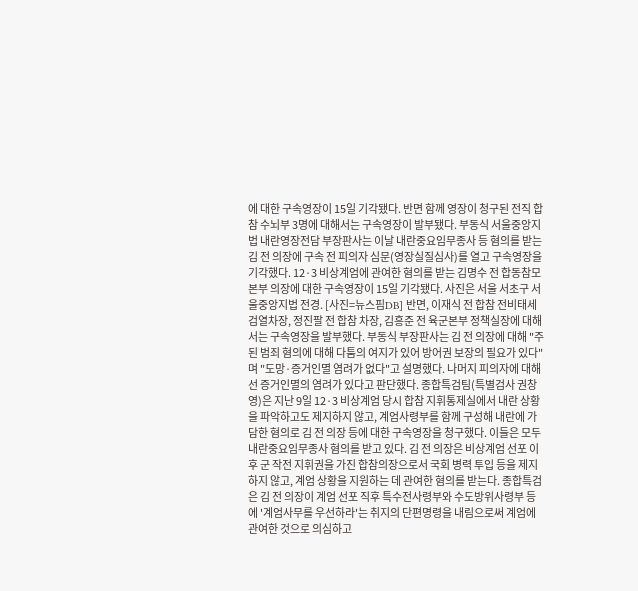에 대한 구속영장이 15일 기각됐다. 반면 함께 영장이 청구된 전직 합참 수뇌부 3명에 대해서는 구속영장이 발부됐다. 부동식 서울중앙지법 내란영장전담 부장판사는 이날 내란중요임무종사 등 혐의를 받는 김 전 의장에 구속 전 피의자 심문(영장실질심사)를 열고 구속영장을 기각했다. 12·3 비상계엄에 관여한 혐의를 받는 김명수 전 합동참모본부 의장에 대한 구속영장이 15일 기각됐다. 사진은 서울 서초구 서울중앙지법 전경. [사진=뉴스핌DB] 반면, 이재식 전 합참 전비태세검열차장, 정진팔 전 합참 차장, 김흥준 전 육군본부 정책실장에 대해서는 구속영장을 발부했다. 부동식 부장판사는 김 전 의장에 대해 "주된 범죄 혐의에 대해 다툼의 여지가 있어 방어권 보장의 필요가 있다"며 "도망·증거인멸 염려가 없다"고 설명했다. 나머지 피의자에 대해선 증거인멸의 염려가 있다고 판단했다. 종합특검팀(특별검사 권창영)은 지난 9일 12·3 비상계엄 당시 합참 지휘통제실에서 내란 상황을 파악하고도 제지하지 않고, 계엄사령부를 함께 구성해 내란에 가담한 혐의로 김 전 의장 등에 대한 구속영장을 청구했다. 이들은 모두 내란중요임무종사 혐의를 받고 있다. 김 전 의장은 비상계엄 선포 이후 군 작전 지휘권을 가진 합참의장으로서 국회 병력 투입 등을 제지하지 않고, 계엄 상황을 지원하는 데 관여한 혐의를 받는다. 종합특검은 김 전 의장이 계엄 선포 직후 특수전사령부와 수도방위사령부 등에 '계엄사무를 우선하라'는 취지의 단편명령을 내림으로써 계엄에 관여한 것으로 의심하고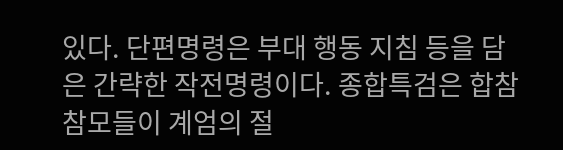있다. 단편명령은 부대 행동 지침 등을 담은 간략한 작전명령이다. 종합특검은 합참 참모들이 계엄의 절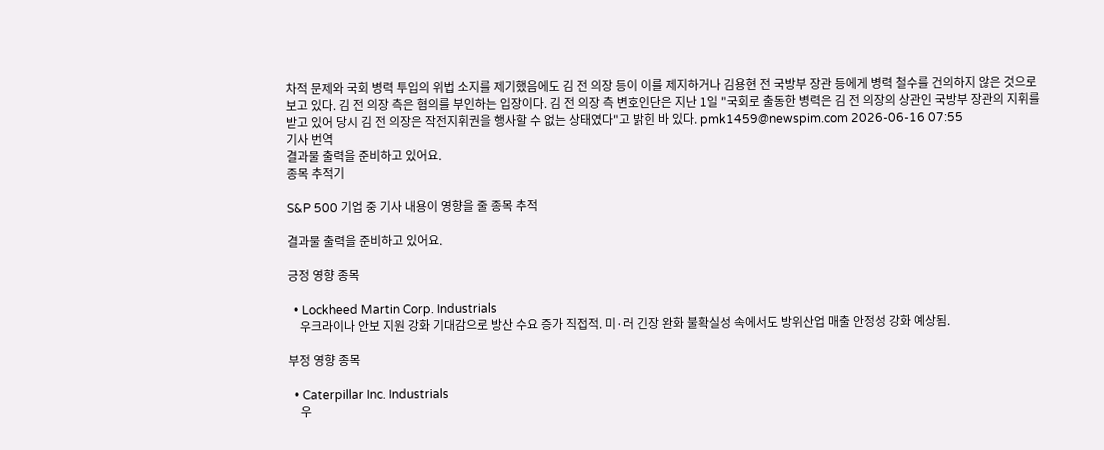차적 문제와 국회 병력 투입의 위법 소지를 제기했음에도 김 전 의장 등이 이를 제지하거나 김용현 전 국방부 장관 등에게 병력 철수를 건의하지 않은 것으로 보고 있다. 김 전 의장 측은 혐의를 부인하는 입장이다. 김 전 의장 측 변호인단은 지난 1일 "국회로 출동한 병력은 김 전 의장의 상관인 국방부 장관의 지휘를 받고 있어 당시 김 전 의장은 작전지휘권을 행사할 수 없는 상태였다"고 밝힌 바 있다. pmk1459@newspim.com 2026-06-16 07:55
기사 번역
결과물 출력을 준비하고 있어요.
종목 추적기

S&P 500 기업 중 기사 내용이 영향을 줄 종목 추적

결과물 출력을 준비하고 있어요.

긍정 영향 종목

  • Lockheed Martin Corp. Industrials
    우크라이나 안보 지원 강화 기대감으로 방산 수요 증가 직접적. 미·러 긴장 완화 불확실성 속에서도 방위산업 매출 안정성 강화 예상됨.

부정 영향 종목

  • Caterpillar Inc. Industrials
    우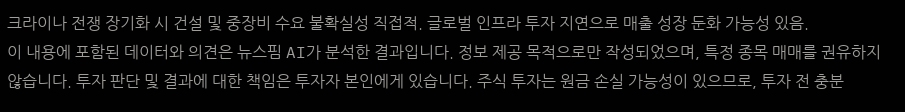크라이나 전쟁 장기화 시 건설 및 중장비 수요 불확실성 직접적. 글로벌 인프라 투자 지연으로 매출 성장 둔화 가능성 있음.
이 내용에 포함된 데이터와 의견은 뉴스핌 AI가 분석한 결과입니다. 정보 제공 목적으로만 작성되었으며, 특정 종목 매매를 권유하지 않습니다. 투자 판단 및 결과에 대한 책임은 투자자 본인에게 있습니다. 주식 투자는 원금 손실 가능성이 있으므로, 투자 전 충분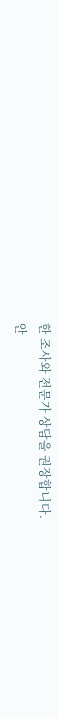한 조사와 전문가 상담을 권장합니다.
안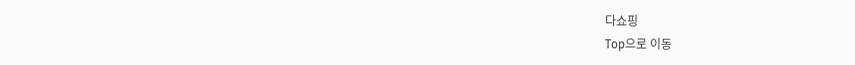다쇼핑
Top으로 이동